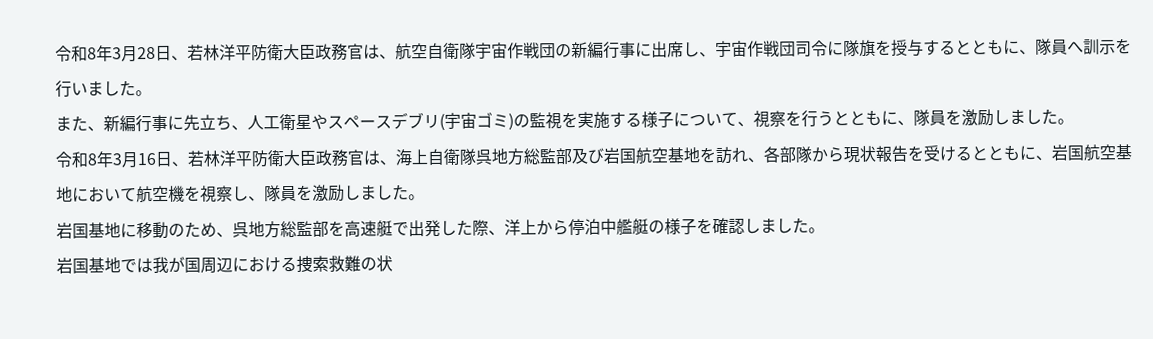令和8年3月28日、若林洋平防衛大臣政務官は、航空自衛隊宇宙作戦団の新編行事に出席し、宇宙作戦団司令に隊旗を授与するとともに、隊員へ訓示を行いました。
また、新編行事に先立ち、人工衛星やスペースデブリ(宇宙ゴミ)の監視を実施する様子について、視察を行うとともに、隊員を激励しました。
令和8年3月16日、若林洋平防衛大臣政務官は、海上自衛隊呉地方総監部及び岩国航空基地を訪れ、各部隊から現状報告を受けるとともに、岩国航空基地において航空機を視察し、隊員を激励しました。
岩国基地に移動のため、呉地方総監部を高速艇で出発した際、洋上から停泊中艦艇の様子を確認しました。
岩国基地では我が国周辺における捜索救難の状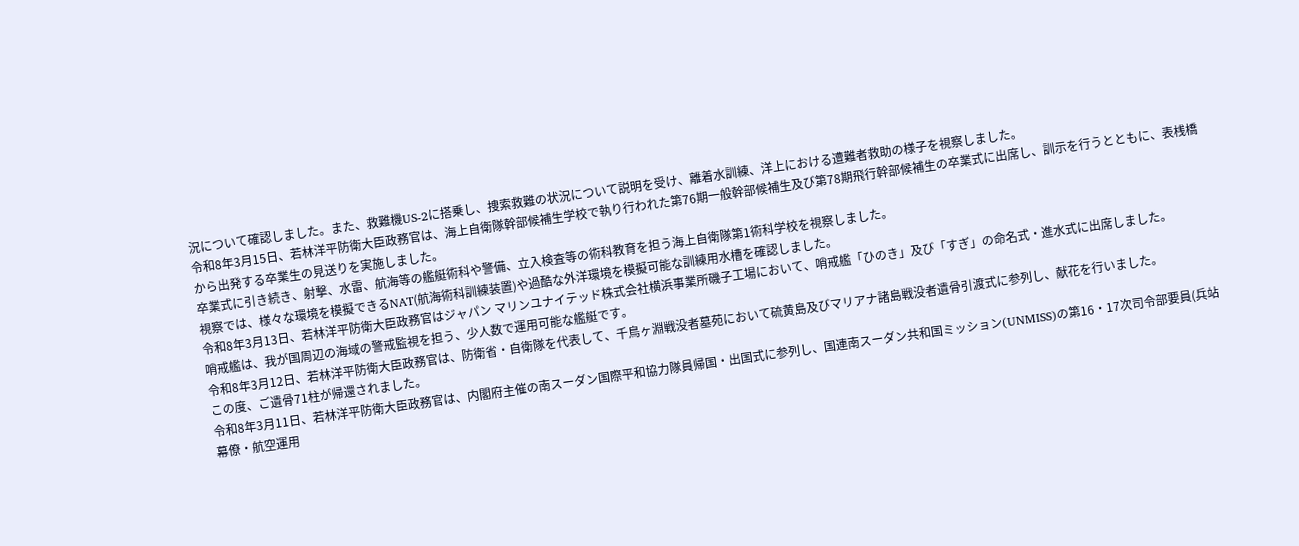況について確認しました。また、救難機US-2に搭乗し、捜索救難の状況について説明を受け、離着水訓練、洋上における遭難者救助の様子を視察しました。
令和8年3月15日、若林洋平防衛大臣政務官は、海上自衛隊幹部候補生学校で執り行われた第76期一般幹部候補生及び第78期飛行幹部候補生の卒業式に出席し、訓示を行うとともに、表桟橋から出発する卒業生の見送りを実施しました。
卒業式に引き続き、射撃、水雷、航海等の艦艇術科や警備、立入検査等の術科教育を担う海上自衛隊第1術科学校を視察しました。
視察では、様々な環境を模擬できるNAT(航海術科訓練装置)や過酷な外洋環境を模擬可能な訓練用水槽を確認しました。
令和8年3月13日、若林洋平防衛大臣政務官はジャパン マリンユナイテッド株式会社横浜事業所磯子工場において、哨戒艦「ひのき」及び「すぎ」の命名式・進水式に出席しました。
哨戒艦は、我が国周辺の海域の警戒監視を担う、少人数で運用可能な艦艇です。
令和8年3月12日、若林洋平防衛大臣政務官は、防衛省・自衛隊を代表して、千鳥ヶ淵戦没者墓苑において硫黄島及びマリアナ諸島戦没者遺骨引渡式に参列し、献花を行いました。
この度、ご遺骨71柱が帰還されました。
令和8年3月11日、若林洋平防衛大臣政務官は、内閣府主催の南スーダン国際平和協力隊員帰国・出国式に参列し、国連南スーダン共和国ミッション(UNMISS)の第16・17次司令部要員(兵站幕僚・航空運用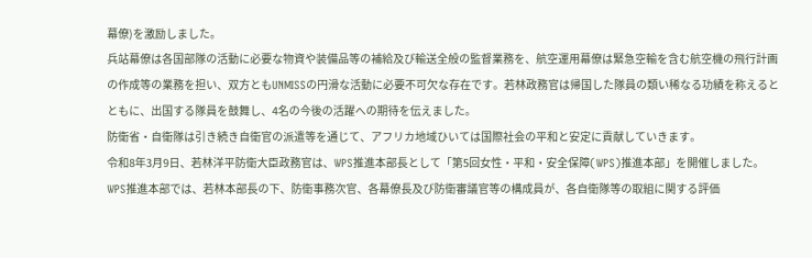幕僚)を激励しました。
兵站幕僚は各国部隊の活動に必要な物資や装備品等の補給及び輸送全般の監督業務を、航空運用幕僚は緊急空輸を含む航空機の飛行計画の作成等の業務を担い、双方ともUNMISSの円滑な活動に必要不可欠な存在です。若林政務官は帰国した隊員の類い稀なる功績を称えるとともに、出国する隊員を鼓舞し、4名の今後の活躍への期待を伝えました。
防衛省・自衛隊は引き続き自衛官の派遣等を通じて、アフリカ地域ひいては国際社会の平和と安定に貢献していきます。
令和8年3月9日、若林洋平防衛大臣政務官は、WPS推進本部長として「第5回女性・平和・安全保障(WPS)推進本部」を開催しました。
WPS推進本部では、若林本部長の下、防衛事務次官、各幕僚長及び防衛審議官等の構成員が、各自衛隊等の取組に関する評価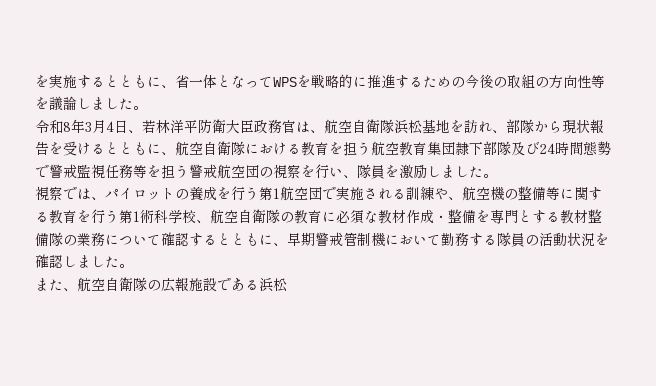を実施するとともに、省一体となってWPSを戦略的に推進するための今後の取組の方向性等を議論しました。
令和8年3月4日、若林洋平防衛大臣政務官は、航空自衛隊浜松基地を訪れ、部隊から現状報告を受けるとともに、航空自衛隊における教育を担う航空教育集団隷下部隊及び24時間態勢で警戒監視任務等を担う警戒航空団の視察を行い、隊員を激励しました。
視察では、パイロットの養成を行う第1航空団で実施される訓練や、航空機の整備等に関する教育を行う第1術科学校、航空自衛隊の教育に必須な教材作成・整備を専門とする教材整備隊の業務について確認するとともに、早期警戒管制機において勤務する隊員の活動状況を確認しました。
また、航空自衛隊の広報施設である浜松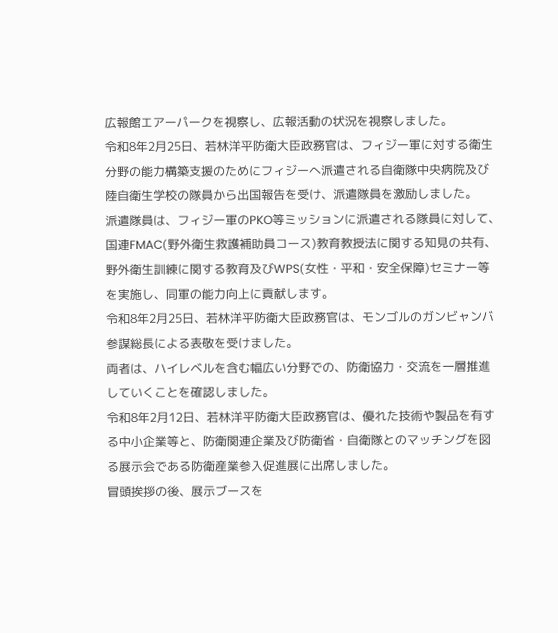広報館エアーパークを視察し、広報活動の状況を視察しました。
令和8年2月25日、若林洋平防衛大臣政務官は、フィジー軍に対する衛生分野の能力構築支援のためにフィジーへ派遣される自衛隊中央病院及び陸自衛生学校の隊員から出国報告を受け、派遣隊員を激励しました。
派遣隊員は、フィジー軍のPKO等ミッションに派遣される隊員に対して、国連FMAC(野外衛生救護補助員コース)教育教授法に関する知見の共有、野外衛生訓練に関する教育及びWPS(女性・平和・安全保障)セミナー等を実施し、同軍の能力向上に貢献します。
令和8年2月25日、若林洋平防衛大臣政務官は、モンゴルのガンビャンバ参謀総長による表敬を受けました。
両者は、ハイレベルを含む幅広い分野での、防衛協力・交流を一層推進していくことを確認しました。
令和8年2月12日、若林洋平防衛大臣政務官は、優れた技術や製品を有する中小企業等と、防衛関連企業及び防衛省・自衛隊とのマッチングを図る展示会である防衛産業参入促進展に出席しました。
冒頭挨拶の後、展示ブースを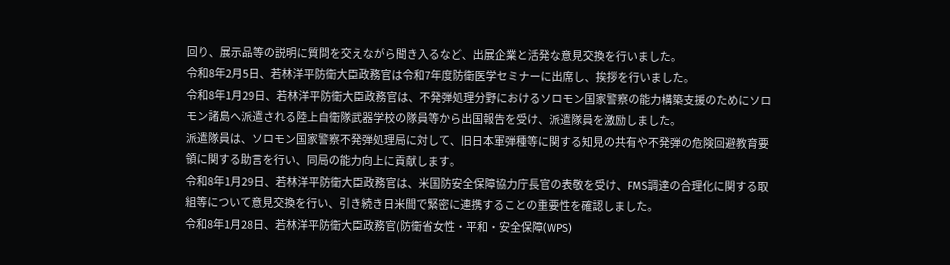回り、展示品等の説明に質問を交えながら聞き入るなど、出展企業と活発な意見交換を行いました。
令和8年2月5日、若林洋平防衛大臣政務官は令和7年度防衛医学セミナーに出席し、挨拶を行いました。
令和8年1月29日、若林洋平防衛大臣政務官は、不発弾処理分野におけるソロモン国家警察の能力構築支援のためにソロモン諸島へ派遣される陸上自衛隊武器学校の隊員等から出国報告を受け、派遣隊員を激励しました。
派遣隊員は、ソロモン国家警察不発弾処理局に対して、旧日本軍弾種等に関する知見の共有や不発弾の危険回避教育要領に関する助言を行い、同局の能力向上に貢献します。
令和8年1月29日、若林洋平防衛大臣政務官は、米国防安全保障協力庁長官の表敬を受け、FMS調達の合理化に関する取組等について意見交換を行い、引き続き日米間で緊密に連携することの重要性を確認しました。
令和8年1月28日、若林洋平防衛大臣政務官(防衛省女性・平和・安全保障(WPS)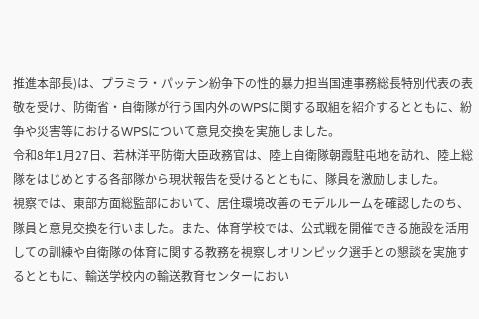推進本部長)は、プラミラ・パッテン紛争下の性的暴力担当国連事務総長特別代表の表敬を受け、防衛省・自衛隊が行う国内外のWPSに関する取組を紹介するとともに、紛争や災害等におけるWPSについて意見交換を実施しました。
令和8年1月27日、若林洋平防衛大臣政務官は、陸上自衛隊朝霞駐屯地を訪れ、陸上総隊をはじめとする各部隊から現状報告を受けるとともに、隊員を激励しました。
視察では、東部方面総監部において、居住環境改善のモデルルームを確認したのち、隊員と意見交換を行いました。また、体育学校では、公式戦を開催できる施設を活用しての訓練や自衛隊の体育に関する教務を視察しオリンピック選手との懇談を実施するとともに、輸送学校内の輸送教育センターにおい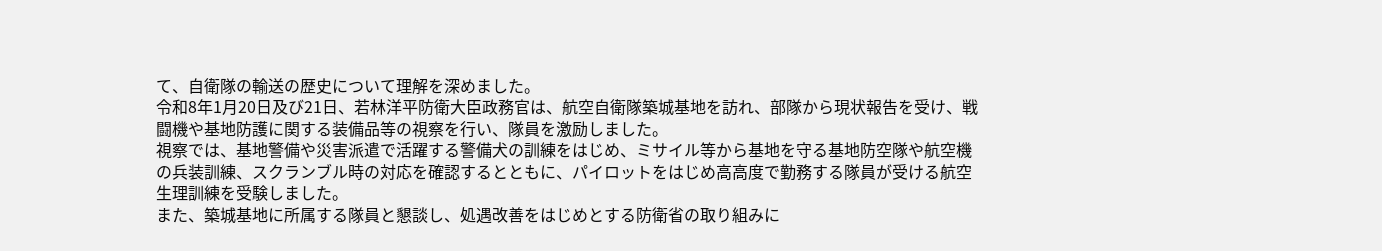て、自衛隊の輸送の歴史について理解を深めました。
令和8年1月20日及び21日、若林洋平防衛大臣政務官は、航空自衛隊築城基地を訪れ、部隊から現状報告を受け、戦闘機や基地防護に関する装備品等の視察を行い、隊員を激励しました。
視察では、基地警備や災害派遣で活躍する警備犬の訓練をはじめ、ミサイル等から基地を守る基地防空隊や航空機の兵装訓練、スクランブル時の対応を確認するとともに、パイロットをはじめ高高度で勤務する隊員が受ける航空生理訓練を受験しました。
また、築城基地に所属する隊員と懇談し、処遇改善をはじめとする防衛省の取り組みに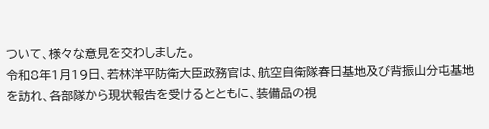ついて、様々な意見を交わしました。
令和8年1月19日、若林洋平防衛大臣政務官は、航空自衛隊春日基地及び背振山分屯基地を訪れ、各部隊から現状報告を受けるとともに、装備品の視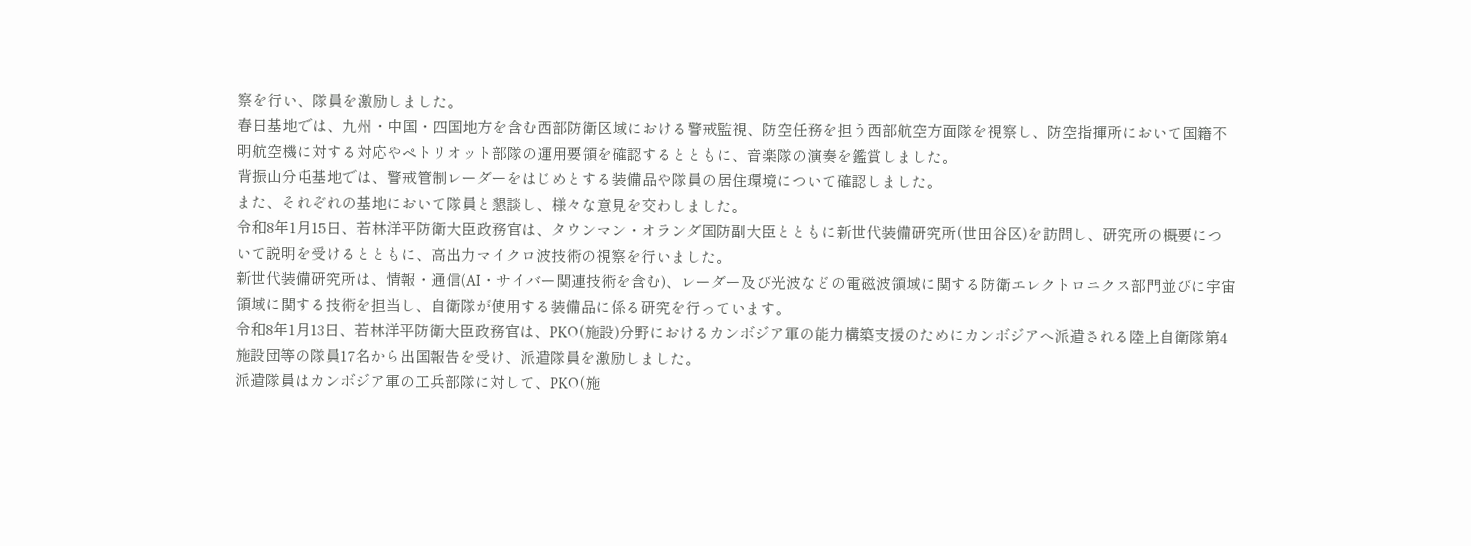察を行い、隊員を激励しました。
春日基地では、九州・中国・四国地方を含む西部防衛区域における警戒監視、防空任務を担う西部航空方面隊を視察し、防空指揮所において国籍不明航空機に対する対応やペトリオット部隊の運用要領を確認するとともに、音楽隊の演奏を鑑賞しました。
背振山分屯基地では、警戒管制レーダーをはじめとする装備品や隊員の居住環境について確認しました。
また、それぞれの基地において隊員と懇談し、様々な意見を交わしました。
令和8年1月15日、若林洋平防衛大臣政務官は、タウンマン・オランダ国防副大臣とともに新世代装備研究所(世田谷区)を訪問し、研究所の概要について説明を受けるとともに、高出力マイクロ波技術の視察を行いました。
新世代装備研究所は、情報・通信(AI・サイバー関連技術を含む)、レーダー及び光波などの電磁波領域に関する防衛エレクトロニクス部門並びに宇宙領域に関する技術を担当し、自衛隊が使用する装備品に係る研究を行っています。
令和8年1月13日、若林洋平防衛大臣政務官は、PKO(施設)分野におけるカンボジア軍の能力構築支援のためにカンボジアへ派遣される陸上自衛隊第4施設団等の隊員17名から出国報告を受け、派遣隊員を激励しました。
派遣隊員はカンボジア軍の工兵部隊に対して、PKO(施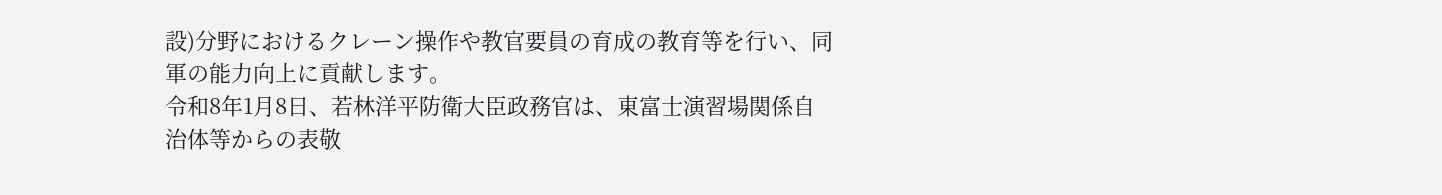設)分野におけるクレーン操作や教官要員の育成の教育等を行い、同軍の能力向上に貢献します。
令和8年1月8日、若林洋平防衛大臣政務官は、東富士演習場関係自治体等からの表敬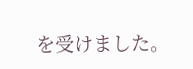を受けました。